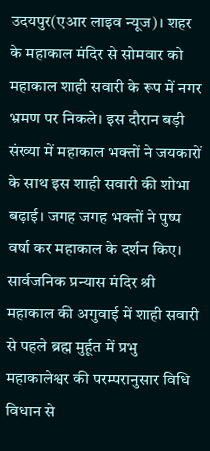उदयपुर(एआर लाइव न्यूज)। शहर के महाकाल मंदिर से सोमवार को महाकाल शाही सवारी के रूप में नगर भ्रमण पर निकले। इस दौरान बड़ी संख्या में महाकाल भक्तों ने जयकारों के साथ इस शाही सवारी की शोभा बढ़ाई। जगह जगह भक्तों ने पुष्प वर्षा कर महाकाल के दर्शन किए।
सार्वजनिक प्रन्यास मंदिर श्री महाकाल की अगुवाई में शाही सवारी से पहले ब्रह्म मुर्हूत में प्रभु महाकालेश्वर की परम्परानुसार विधि विधान से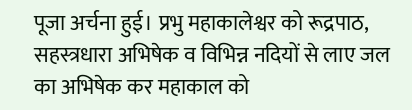पूजा अर्चना हुई। प्रभु महाकालेश्वर को रूद्रपाठ, सहस्त्रधारा अभिषेक व विभिन्न नदियों से लाए जल का अभिषेक कर महाकाल को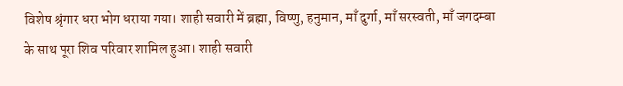विशेष श्रृंगार धरा भोग धराया गया। शाही सवारी में ब्रह्मा, विष्णु, हनुमान, माँ दुर्गा, माँ सरस्वती, माँ जगदम्बा के साथ पूरा शिव परिवार शामिल हुआ। शाही सवारी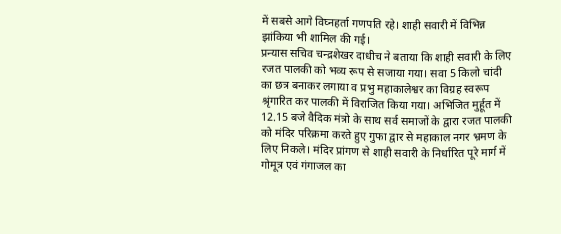में सबसे आगे विघ्नहर्ता गणपति रहे। शाही सवारी में विभिन्न झांकिया भी शामिल की गई।
प्रन्यास सचिव चन्द्रशेखर दाधीच ने बताया कि शाही सवारी के लिए रजत पालकी को भव्य रूप से सजाया गया। सवा 5 किलो चांदी का छत्र बनाकर लगाया व प्रभु महाकालेश्वर का विग्रह स्वरूप श्रृंगारित कर पालकी में विराजित किया गया। अभिजित मुर्हूत में 12.15 बजे वैदिक मंत्रो के साथ सर्व समाजों के द्वारा रजत पालकी को मंदिर परिक्रमा करते हुए गुफा द्वार से महाकाल नगर भ्रमण के लिए निकले। मंदिर प्रांगण से शाही सवारी के निर्धारित पूरे मार्ग में गोमूत्र एवं गंगाजल का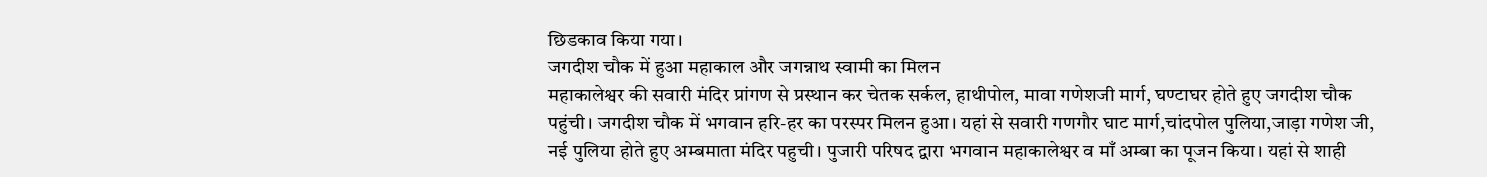छिडकाव किया गया।
जगदीश चौक में हुआ महाकाल और जगन्नाथ स्वामी का मिलन
महाकालेश्वर की सवारी मंदिर प्रांगण से प्रस्थान कर चेतक सर्कल, हाथीपोल, मावा गणेशजी मार्ग, घण्टाघर होते हुए जगदीश चौक पहुंची। जगदीश चौक में भगवान हरि-हर का परस्पर मिलन हुआ। यहां से सवारी गणगौर घाट मार्ग,चांदपोल पुलिया,जाड़ा गणेश जी, नई पुलिया होते हुए अम्बमाता मंदिर पहुची। पुजारी परिषद द्वारा भगवान महाकालेश्वर व माँ अम्बा का पूजन किया। यहां से शाही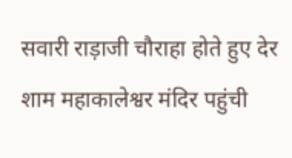सवारी राड़ाजी चौराहा होते हुए देर शाम महाकालेश्वर मंदिर पहुंची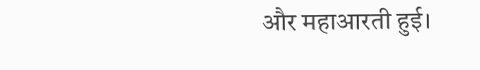और महाआरती हुई।